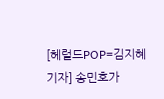[헤럴드POP=김지혜 기자] 송민호가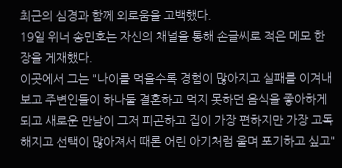최근의 심경과 함께 외로움을 고백했다.
19일 위너 송민호는 자신의 채널을 통해 손글씨로 적은 메모 한 장을 게재했다.
이곳에서 그는 "나이를 먹을수록 경험이 많아지고 실패를 이겨내보고 주변인들이 하나둘 결혼하고 먹지 못하던 음식을 좋아하게 되고 새로운 만남이 그저 피곤하고 집이 가장 편하지만 가장 고독해지고 선택이 많아져서 때론 어린 아기처럼 울며 포기하고 싶고"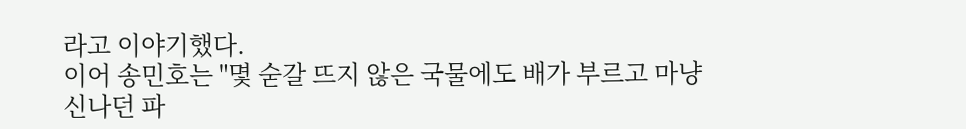라고 이야기했다.
이어 송민호는 "몇 숟갈 뜨지 않은 국물에도 배가 부르고 마냥 신나던 파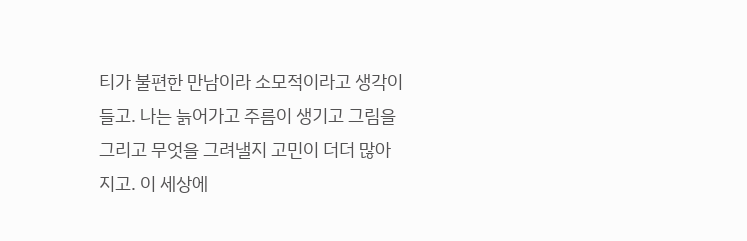티가 불편한 만남이라 소모적이라고 생각이 들고. 나는 늙어가고 주름이 생기고 그림을 그리고 무엇을 그려낼지 고민이 더더 많아지고. 이 세상에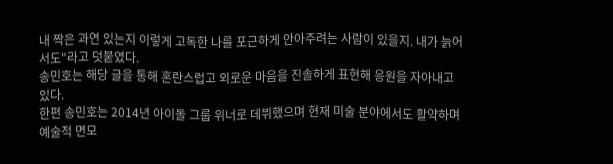내 짝은 과연 있는지 이렇게 고독한 나를 포근하게 안아주려는 사람이 있을지. 내가 늙어서도"라고 덧붙였다.
송민호는 해당 글을 통해 혼란스럽고 외로운 마음을 진솔하게 표현해 응원을 자아내고 있다.
한편 송민호는 2014년 아이돌 그룹 위너로 데뷔했으며 현재 미술 분야에서도 활약하며 예술적 면모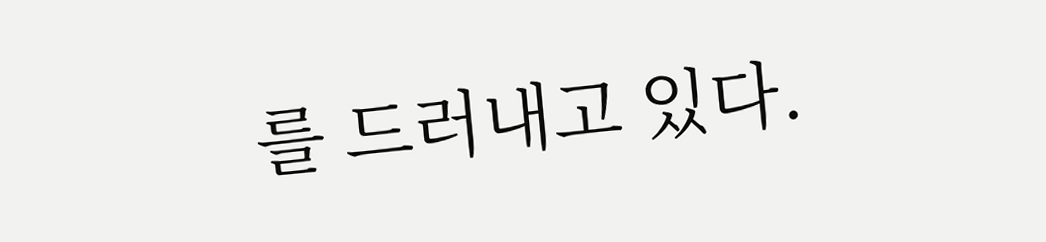를 드러내고 있다.